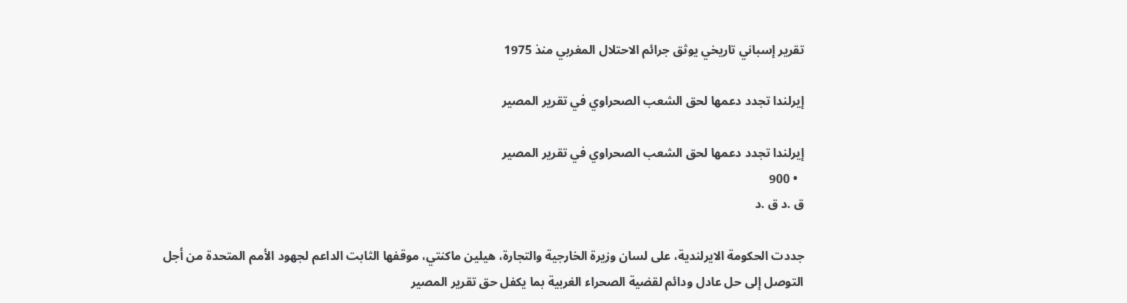تقرير إسباني تاريخي يوثق جرائم الاحتلال المغربي منذ 1975

إيرلندا تجدد دعمها لحق الشعب الصحراوي في تقرير المصير

إيرلندا تجدد دعمها لحق الشعب الصحراوي في تقرير المصير
  • 900
ق .د ق .د

جددت الحكومة الايرلندية، على لسان وزيرة الخارجية والتجارة، هيلين ماكنتي، موقفها الثابت الداعم لجهود الأمم المتحدة من أجل التوصل إلى حل عادل ودائم لقضية الصحراء الغربية بما يكفل حق تقرير المصير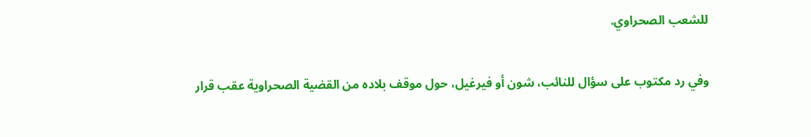للشعب الصحراوي.

وفي رد مكتوب على سؤال للنائب، شون أو فيرغيل، حول موقف بلاده من القضية الصحراوية عقب قرار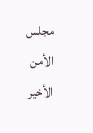مجلس الأمن الأخير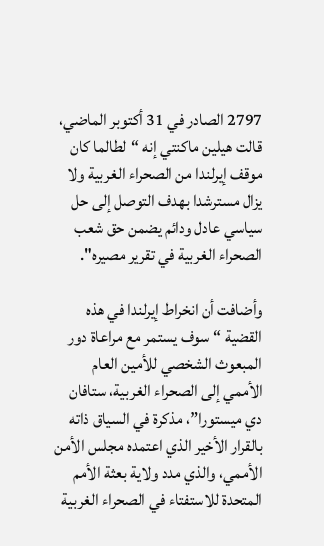2797 الصادر في 31 أكتوبر الماضي، قالت هيلين ماكنتي إنه “لطالما كان موقف إيرلندا من الصحراء الغربية ولا يزال مسترشدا بهدف التوصل إلى حل سياسي عادل ودائم يضمن حق شعب الصحراء الغربية في تقرير مصيره".

وأضافت أن انخراط إيرلندا في هذه القضية “سوف يستمر مع مراعاة دور المبعوث الشخصي للأمين العام الأممي إلى الصحراء الغربية، ستافان دي ميستورا”، مذكرة في السياق ذاته بالقرار الأخير الذي اعتمده مجلس الأمن الأممي، والذي مدد ولاية بعثة الأمم المتحدة للاستفتاء في الصحراء الغربية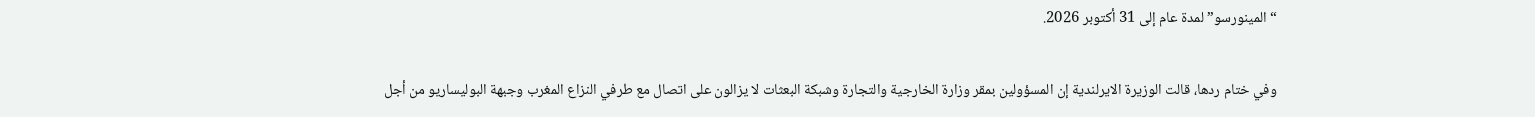“المينورسو” لمدة عام إلى 31 أكتوبر 2026.

وفي ختام ردها، قالت الوزيرة الايرلندية إن المسؤولين بمقر وزارة الخارجية والتجارة وشبكة البعثات لا يزالون على اتصال مع طرفي النزاع المغرب وجبهة البوليساريو من أجل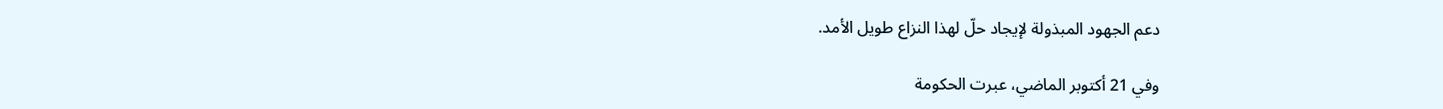دعم الجهود المبذولة لإيجاد حلّ لهذا النزاع طويل الأمد.

وفي 21 أكتوبر الماضي، عبرت الحكومة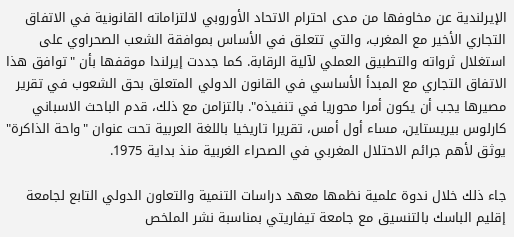الإيرلندية عن مخاوفها من مدى احترام الاتحاد الأوروبي لالتزاماته القانونية في الاتفاق التجاري الأخير مع المغرب، والتي تتعلق في الأساس بموافقة الشعب الصحراوي على استغلال ثرواته والتطبيق العملي لآلية الرقابة. كما جددت إيرلندا موقفها بأن "توافق هذا الاتفاق التجاري مع المبدأ الأساسي في القانون الدولي المتعلق بحق الشعوب في تقرير مصيرها يجب أن يكون أمرا محوريا في تنفيذه". بالتزامن مع ذلك، قدم الباحث الاسباني كارلوس بيريستاين، مساء أول أمس، تقريرا تاريخيا باللغة العربية تحت عنوان "واحة الذاكرة" يوثق لأهم جرائم الاحتلال المغربي في الصحراء الغربية منذ بداية 1975.

جاء ذلك خلال ندوة علمية نظمها معهد دراسات التنمية والتعاون الدولي التابع لجامعة إقليم الباسك بالتنسيق مع جامعة تيفاريتي بمناسبة نشر الملخص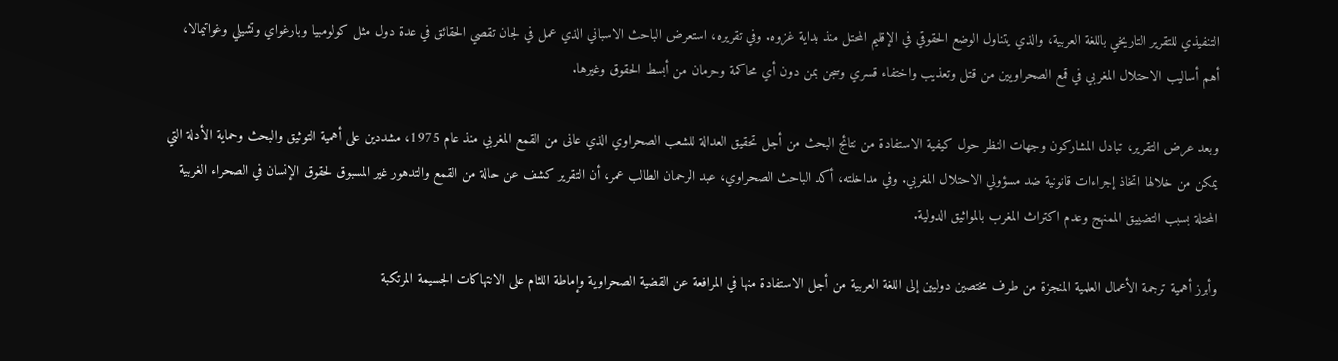التنفيذي للتقرير التاريخي باللغة العربية، والذي يتناول الوضع الحقوقي في الإقليم المحتل منذ بداية غزوه. وفي تقريره، استعرض الباحث الاسباني الذي عمل في لجان تقصي الحقائق في عدة دول مثل كولومبيا وبارغواي وتشيلي وغواتيمالا، أهم أساليب الاحتلال المغربي في قمع الصحراويين من قتل وتعذيب واختفاء قسري وسجن بمن دون أي محاكمة وحرمان من أبسط الحقوق وغيرها.

وبعد عرض التقرير، تبادل المشاركون وجهات النظر حول كيفية الاستفادة من نتائج البحث من أجل تحقيق العدالة للشعب الصحراوي الذي عانى من القمع المغربي منذ عام 1975، مشددين على أهمية التوثيق والبحث وحماية الأدلة التي يمكن من خلالها اتخاذ إجراءات قانونية ضد مسؤولي الاحتلال المغربي. وفي مداخلته، أكد الباحث الصحراوي، عبد الرحمان الطالب عمر، أن التقرير كشف عن حالة من القمع والتدهور غير المسبوق لحقوق الإنسان في الصحراء الغربية المحتلة بسبب التضييق الممنهج وعدم اكتراث المغرب بالمواثيق الدولية.

وأبرز أهمية ترجمة الأعمال العلمية المنجزة من طرف مختصين دوليين إلى اللغة العربية من أجل الاستفادة منها في المرافعة عن القضية الصحراوية وإماطة اللثام على الانتهاكات الجسيمة المرتكبة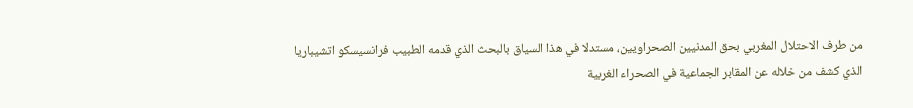من طرف الاحتلال المغربي بحق المدنيين الصحراويين، مستدلا في هذا السياق بالبحث الذي قدمه الطبيب فرانسيسكو اتشيباريا الذي كشف من خلاله عن المقابر الجماعية في الصحراء الغربية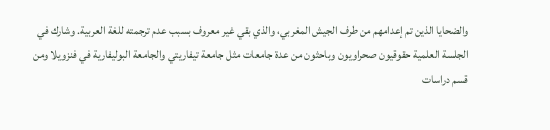والضحايا الذين تم إعدامهم من طرف الجيش المغربي، والذي بقي غير معروف بسبب عدم ترجمته للغة العربية. وشارك في الجلسة العلمية حقوقيون صحراويون وباحثون من عدة جامعات مثل جامعة تيفاريتي والجامعة البوليفارية في فنزويلا ومن قسم دراسات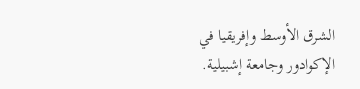الشرق الأوسط وإفريقيا في الإكوادور وجامعة إشبيلية.